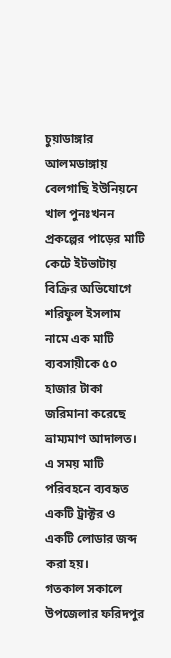চুয়াডাঙ্গার আলমডাঙ্গায় বেলগাছি ইউনিয়নে খাল পুনঃখনন প্রকল্পের পাড়ের মাটি কেটে ইটভাটায় বিক্রির অভিযোগে শরিফুল ইসলাম নামে এক মাটি ব্যবসায়ীকে ৫০ হাজার টাকা জরিমানা করেছে ভ্রাম্যমাণ আদালত। এ সময় মাটি পরিবহনে ব্যবহৃত একটি ট্রাক্টর ও একটি লোডার জব্দ করা হয়।
গতকাল সকালে উপজেলার ফরিদপুর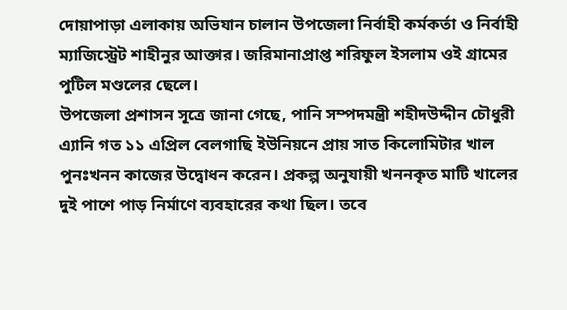দোয়াপাড়া এলাকায় অভিযান চালান উপজেলা নির্বাহী কর্মকর্তা ও নির্বাহী ম্যাজিস্ট্রেট শাহীনুর আক্তার। জরিমানাপ্রাপ্ত শরিফুল ইসলাম ওই গ্রামের পুটিল মণ্ডলের ছেলে।
উপজেলা প্রশাসন সূত্রে জানা গেছে, পানি সম্পদমন্ত্রী শহীদউদ্দীন চৌধুরী এ্যানি গত ১১ এপ্রিল বেলগাছি ইউনিয়নে প্রায় সাত কিলোমিটার খাল পুনঃখনন কাজের উদ্বোধন করেন। প্রকল্প অনুযায়ী খননকৃত মাটি খালের দুই পাশে পাড় নির্মাণে ব্যবহারের কথা ছিল। তবে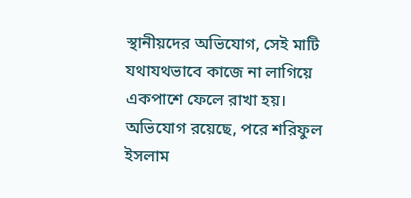স্থানীয়দের অভিযোগ, সেই মাটি যথাযথভাবে কাজে না লাগিয়ে একপাশে ফেলে রাখা হয়।
অভিযোগ রয়েছে, পরে শরিফুল ইসলাম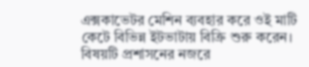এক্সকাভেটর মেশিন ব্যবহার করে ওই মাটি কেটে বিভিন্ন ইটভাটায় বিক্রি শুরু করেন। বিষয়টি প্রশাসনের নজরে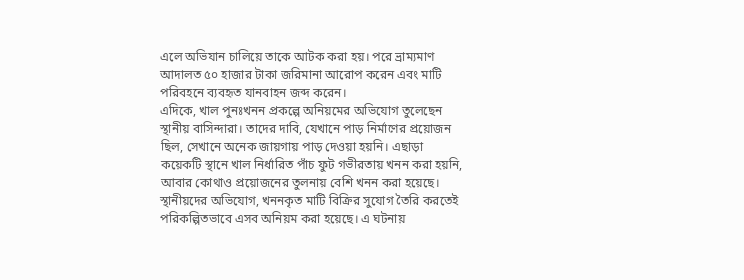এলে অভিযান চালিয়ে তাকে আটক করা হয়। পরে ভ্রাম্যমাণ আদালত ৫০ হাজার টাকা জরিমানা আরোপ করেন এবং মাটি পরিবহনে ব্যবহৃত যানবাহন জব্দ করেন।
এদিকে, খাল পুনঃখনন প্রকল্পে অনিয়মের অভিযোগ তুলেছেন স্থানীয় বাসিন্দারা। তাদের দাবি, যেখানে পাড় নির্মাণের প্রয়োজন ছিল, সেখানে অনেক জায়গায় পাড় দেওয়া হয়নি। এছাড়া কয়েকটি স্থানে খাল নির্ধারিত পাঁচ ফুট গভীরতায় খনন করা হয়নি, আবার কোথাও প্রয়োজনের তুলনায় বেশি খনন করা হয়েছে।
স্থানীয়দের অভিযোগ, খননকৃত মাটি বিক্রির সুযোগ তৈরি করতেই পরিকল্পিতভাবে এসব অনিয়ম করা হয়েছে। এ ঘটনায়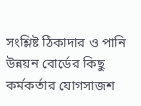সংশ্লিষ্ট ঠিকাদার ও পানি উন্নয়ন বোর্ডের কিছু কর্মকর্তার যোগসাজশ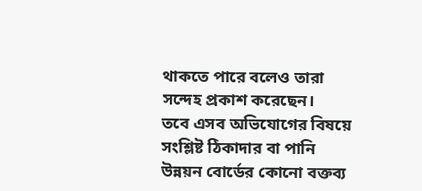থাকতে পারে বলেও তারা সন্দেহ প্রকাশ করেছেন।
তবে এসব অভিযোগের বিষয়ে সংশ্লিষ্ট ঠিকাদার বা পানি উন্নয়ন বোর্ডের কোনো বক্তব্য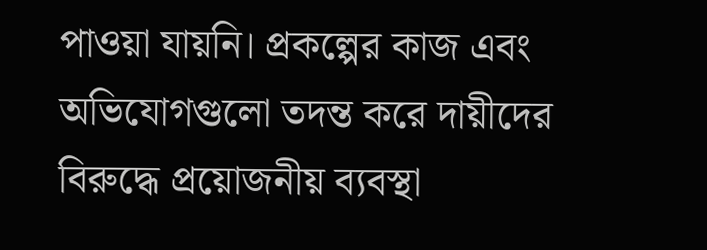পাওয়া যায়নি। প্রকল্পের কাজ এবং অভিযোগগুলো তদন্ত করে দায়ীদের বিরুদ্ধে প্রয়োজনীয় ব্যবস্থা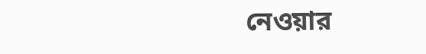নেওয়ার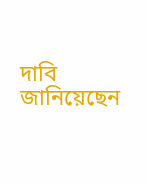দাবি জানিয়েছেন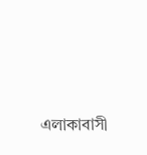এলাকাবাসী